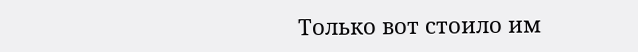Только вот стоило им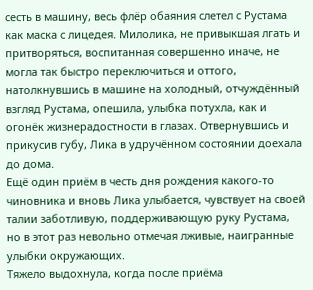сесть в машину, весь флёр обаяния слетел с Рустама как маска с лицедея. Милолика, не привыкшая лгать и притворяться, воспитанная совершенно иначе, не могла так быстро переключиться и оттого, натолкнувшись в машине на холодный, отчуждённый взгляд Рустама, опешила, улыбка потухла, как и огонёк жизнерадостности в глазах. Отвернувшись и прикусив губу, Лика в удручённом состоянии доехала до дома.
Ещё один приём в честь дня рождения какого-то чиновника и вновь Лика улыбается, чувствует на своей талии заботливую, поддерживающую руку Рустама, но в этот раз невольно отмечая лживые, наигранные улыбки окружающих.
Тяжело выдохнула, когда после приёма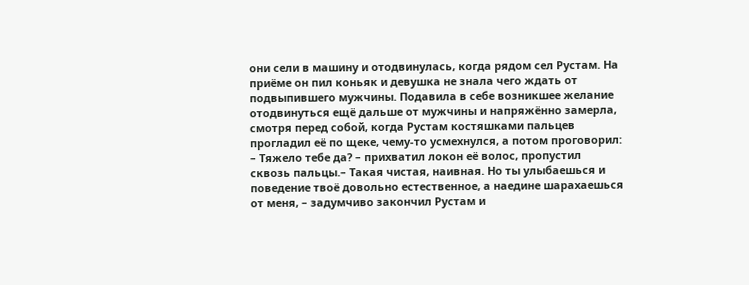они сели в машину и отодвинулась, когда рядом сел Рустам. На приёме он пил коньяк и девушка не знала чего ждать от подвыпившего мужчины. Подавила в себе возникшее желание отодвинуться ещё дальше от мужчины и напряжённо замерла, смотря перед собой, когда Рустам костяшками пальцев прогладил её по щеке, чему-то усмехнулся, а потом проговорил:
– Тяжело тебе да? – прихватил локон её волос, пропустил сквозь пальцы.– Такая чистая, наивная. Но ты улыбаешься и поведение твоё довольно естественное, а наедине шарахаешься от меня, – задумчиво закончил Рустам и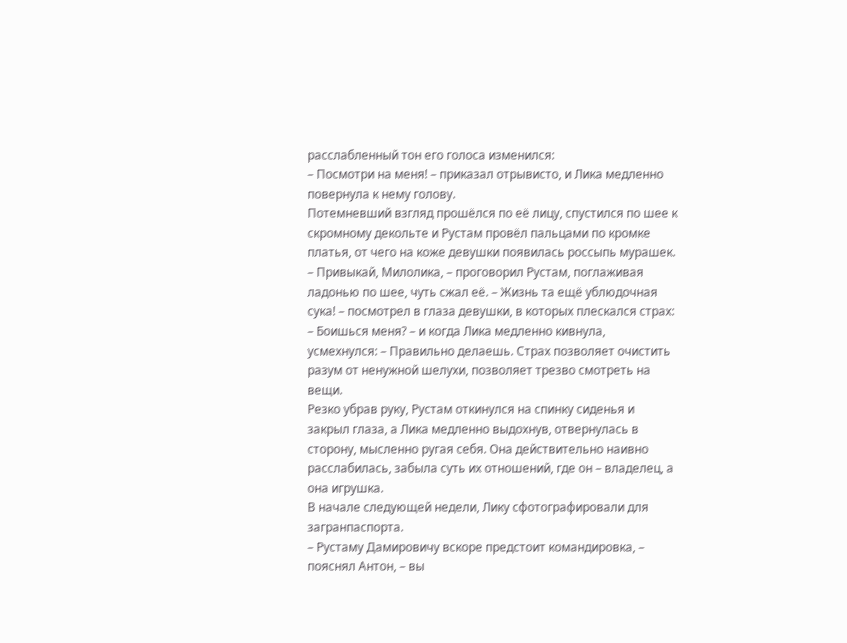расслабленный тон его голоса изменился:
– Посмотри на меня! – приказал отрывисто, и Лика медленно повернула к нему голову.
Потемневший взгляд прошёлся по её лицу, спустился по шее к скромному декольте и Рустам провёл пальцами по кромке платья, от чего на коже девушки появилась россыпь мурашек.
– Привыкай, Милолика, – проговорил Рустам, поглаживая ладонью по шее, чуть сжал её. – Жизнь та ещё ублюдочная сука! – посмотрел в глаза девушки, в которых плескался страх: – Боишься меня? – и когда Лика медленно кивнула, усмехнулся: – Правильно делаешь. Страх позволяет очистить разум от ненужной шелухи, позволяет трезво смотреть на вещи.
Резко убрав руку, Рустам откинулся на спинку сиденья и закрыл глаза, а Лика медленно выдохнув, отвернулась в сторону, мысленно ругая себя. Она действительно наивно расслабилась, забыла суть их отношений, где он – владелец, а она игрушка.
В начале следующей недели, Лику сфотографировали для загранпаспорта.
– Рустаму Дамировичу вскоре предстоит командировка, – пояснял Антон, – вы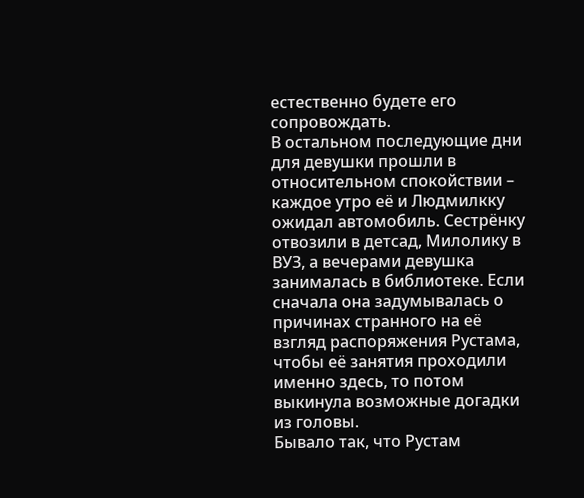естественно будете его сопровождать.
В остальном последующие дни для девушки прошли в относительном спокойствии – каждое утро её и Людмилкку ожидал автомобиль. Сестрёнку отвозили в детсад, Милолику в ВУЗ, а вечерами девушка занималась в библиотеке. Если сначала она задумывалась о причинах странного на её взгляд распоряжения Рустама, чтобы её занятия проходили именно здесь, то потом выкинула возможные догадки из головы.
Бывало так, что Рустам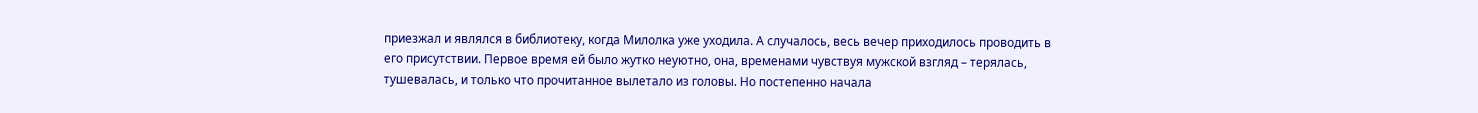приезжал и являлся в библиотеку, когда Милолка уже уходила. А случалось, весь вечер приходилось проводить в его присутствии. Первое время ей было жутко неуютно, она, временами чувствуя мужской взгляд – терялась, тушевалась, и только что прочитанное вылетало из головы. Но постепенно начала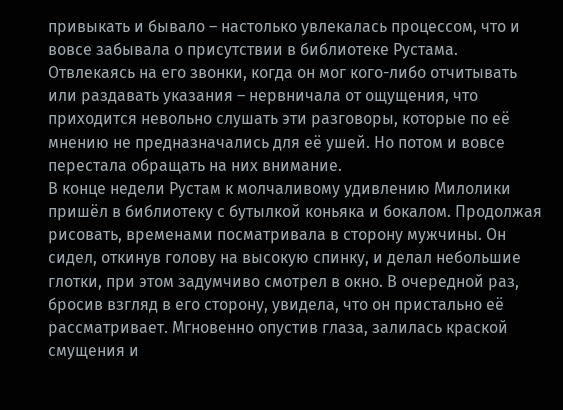привыкать и бывало – настолько увлекалась процессом, что и вовсе забывала о присутствии в библиотеке Рустама. Отвлекаясь на его звонки, когда он мог кого-либо отчитывать или раздавать указания – нервничала от ощущения, что приходится невольно слушать эти разговоры, которые по её мнению не предназначались для её ушей. Но потом и вовсе перестала обращать на них внимание.
В конце недели Рустам к молчаливому удивлению Милолики пришёл в библиотеку с бутылкой коньяка и бокалом. Продолжая рисовать, временами посматривала в сторону мужчины. Он сидел, откинув голову на высокую спинку, и делал небольшие глотки, при этом задумчиво смотрел в окно. В очередной раз, бросив взгляд в его сторону, увидела, что он пристально её рассматривает. Мгновенно опустив глаза, залилась краской смущения и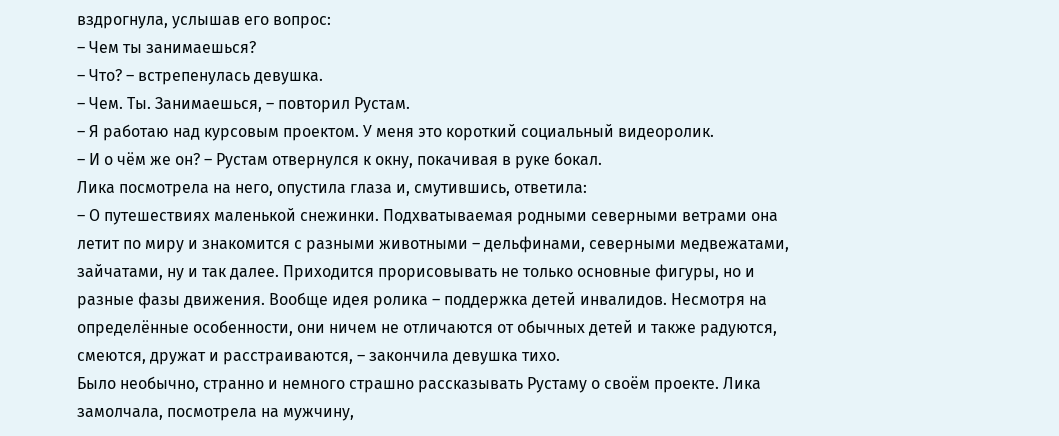вздрогнула, услышав его вопрос:
– Чем ты занимаешься?
– Что? – встрепенулась девушка.
– Чем. Ты. Занимаешься, – повторил Рустам.
– Я работаю над курсовым проектом. У меня это короткий социальный видеоролик.
– И о чём же он? – Рустам отвернулся к окну, покачивая в руке бокал.
Лика посмотрела на него, опустила глаза и, смутившись, ответила:
– О путешествиях маленькой снежинки. Подхватываемая родными северными ветрами она летит по миру и знакомится с разными животными – дельфинами, северными медвежатами, зайчатами, ну и так далее. Приходится прорисовывать не только основные фигуры, но и разные фазы движения. Вообще идея ролика – поддержка детей инвалидов. Несмотря на определённые особенности, они ничем не отличаются от обычных детей и также радуются, смеются, дружат и расстраиваются, – закончила девушка тихо.
Было необычно, странно и немного страшно рассказывать Рустаму о своём проекте. Лика замолчала, посмотрела на мужчину,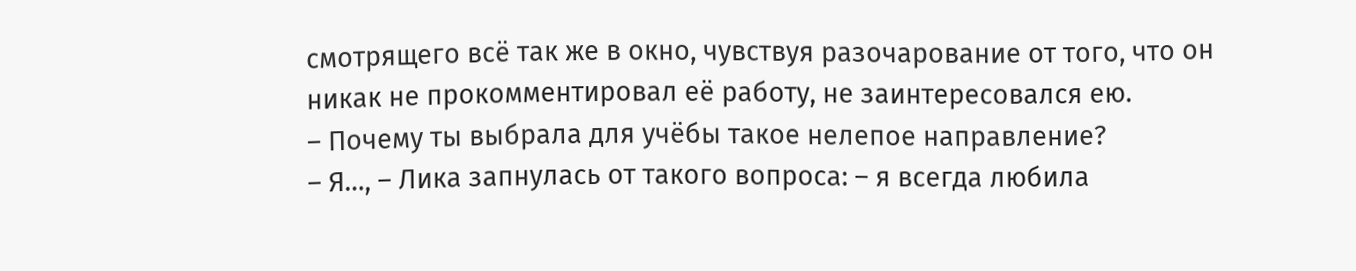смотрящего всё так же в окно, чувствуя разочарование от того, что он никак не прокомментировал её работу, не заинтересовался ею.
– Почему ты выбрала для учёбы такое нелепое направление?
– Я…, – Лика запнулась от такого вопроса: – я всегда любила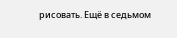рисовать. Ещё в седьмом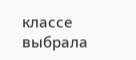классе выбрала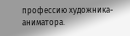профессию художника-аниматора.